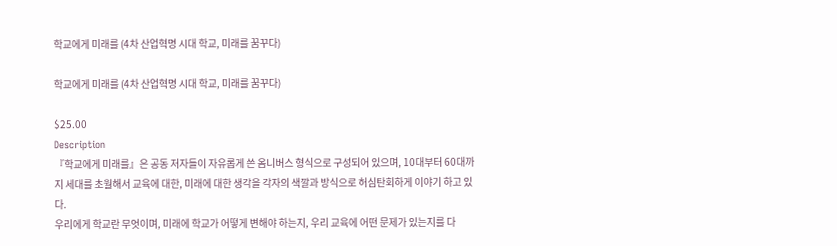학교에게 미래를 (4차 산업혁명 시대 학교, 미래를 꿈꾸다)

학교에게 미래를 (4차 산업혁명 시대 학교, 미래를 꿈꾸다)

$25.00
Description
『학교에게 미래를』은 공동 저자들이 자유롭게 쓴 옴니버스 형식으로 구성되어 있으며, 10대부터 60대까지 세대를 초월해서 교육에 대한, 미래에 대한 생각을 각자의 색깔과 방식으로 허심탄회하게 이야기 하고 있다.
우리에게 학교란 무엇이며, 미래에 학교가 어떻게 변해야 하는지, 우리 교육에 어떤 문제가 있는지를 다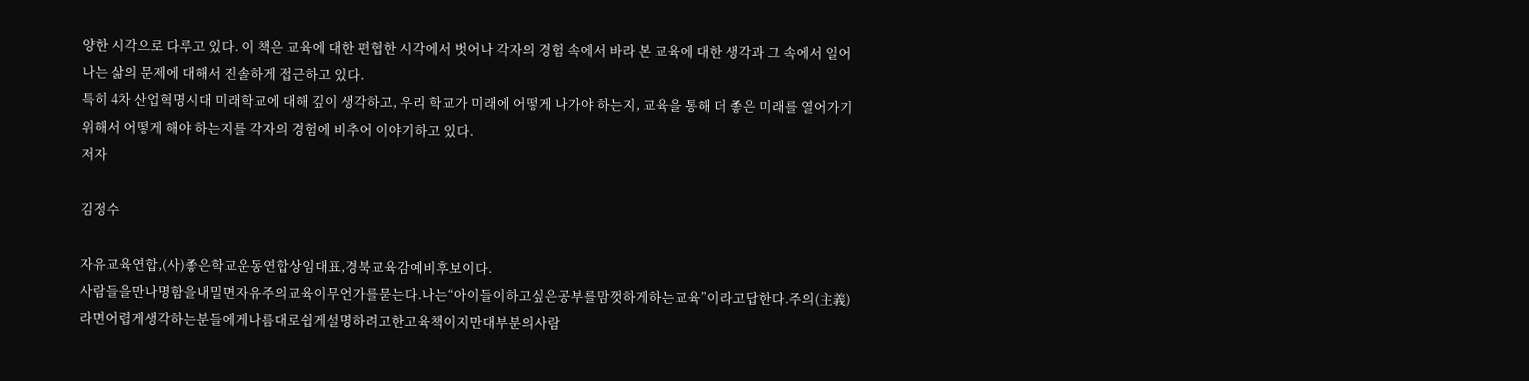양한 시각으로 다루고 있다. 이 책은 교육에 대한 편협한 시각에서 벗어나 각자의 경험 속에서 바라 본 교육에 대한 생각과 그 속에서 일어나는 삶의 문제에 대해서 진솔하게 접근하고 있다.
특히 4차 산업혁명시대 미래학교에 대해 깊이 생각하고, 우리 학교가 미래에 어떻게 나가야 하는지, 교육을 통해 더 좋은 미래를 열어가기 위해서 어떻게 해야 하는지를 각자의 경험에 비추어 이야기하고 있다.
저자

김정수

자유교육연합,(사)좋은학교운동연합상임대표,경북교육감예비후보이다.
사람들을만나명함을내밀면자유주의교육이무언가를묻는다.나는“아이들이하고싶은공부를맘껏하게하는교육”이라고답한다.주의(主義)라면어렵게생각하는분들에게나름대로쉽게설명하려고한고육책이지만대부분의사람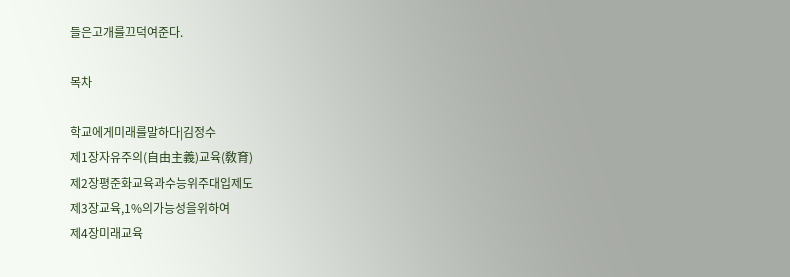들은고개를끄덕여준다.

목차

학교에게미래를말하다|김정수
제1장자유주의(自由主義)교육(敎育)
제2장평준화교육과수능위주대입제도
제3장교육,1%의가능성을위하여
제4장미래교육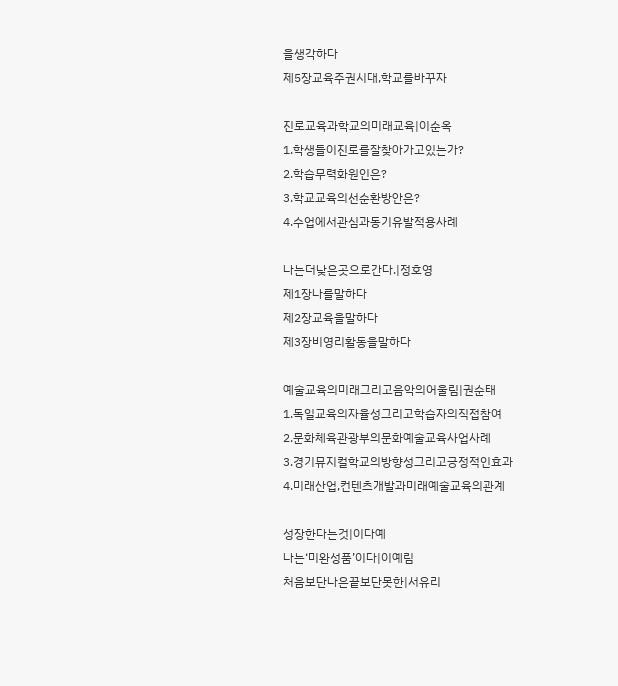을생각하다
제5장교육주권시대,학교를바꾸자

진로교육과학교의미래교육|이순옥
1.학생들이진로를잘찾아가고있는가?
2.학습무력화원인은?
3.학교교육의선순환방안은?
4.수업에서관심과동기유발적용사례

나는더낮은곳으로간다.|정호영
제1장나를말하다
제2장교육을말하다
제3장비영리활동을말하다

예술교육의미래그리고음악의어울림|권순태
1.독일교육의자율성그리고학습자의직접참여
2.문화체육관광부의문화예술교육사업사례
3.경기뮤지컬학교의방향성그리고긍정적인효과
4.미래산업,컨텐츠개발과미래예술교육의관계

성장한다는것|이다예
나는‘미완성품’이다|이예림
처음보단나은끝보단못한|서유리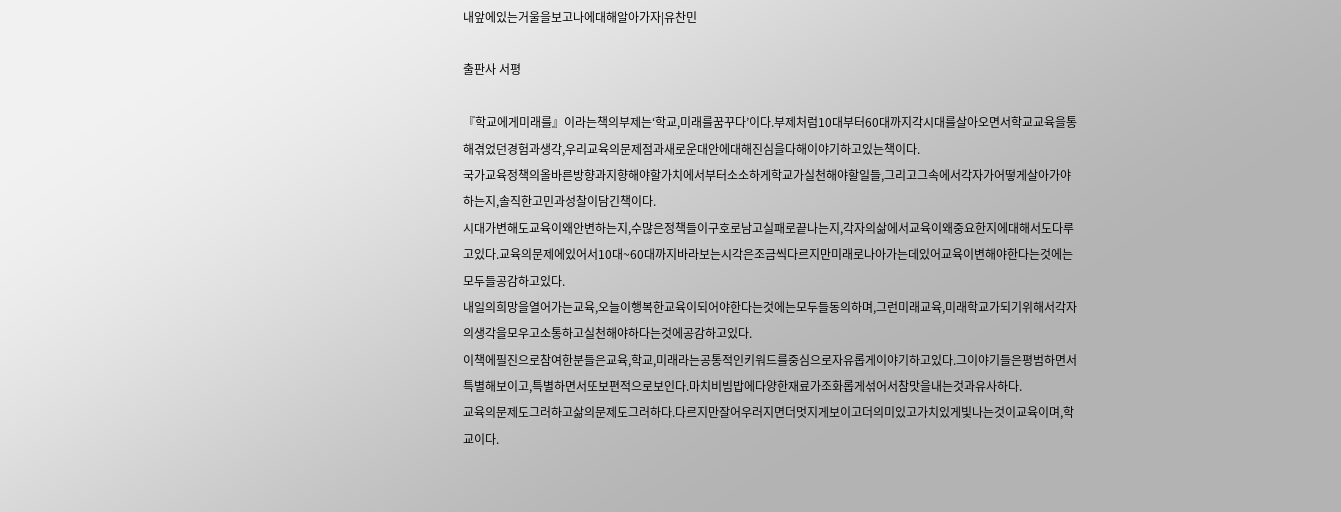내앞에있는거울을보고나에대해알아가자|유찬민

출판사 서평

『학교에게미래를』이라는책의부제는‘학교,미래를꿈꾸다’이다.부제처럼10대부터60대까지각시대를살아오면서학교교육을통해겪었던경험과생각,우리교육의문제점과새로운대안에대해진심을다해이야기하고있는책이다.
국가교육정책의올바른방향과지향해야할가치에서부터소소하게학교가실천해야할일들,그리고그속에서각자가어떻게살아가야하는지,솔직한고민과성찰이담긴책이다.
시대가변해도교육이왜안변하는지,수많은정책들이구호로남고실패로끝나는지,각자의삶에서교육이왜중요한지에대해서도다루고있다.교육의문제에있어서10대~60대까지바라보는시각은조금씩다르지만미래로나아가는데있어교육이변해야한다는것에는모두들공감하고있다.
내일의희망을열어가는교육,오늘이행복한교육이되어야한다는것에는모두들동의하며,그런미래교육,미래학교가되기위해서각자의생각을모우고소통하고실천해야하다는것에공감하고있다.
이책에필진으로참여한분들은교육,학교,미래라는공통적인키워드를중심으로자유롭게이야기하고있다.그이야기들은평범하면서특별해보이고,특별하면서또보편적으로보인다.마치비빔밥에다양한재료가조화롭게섞어서참맛을내는것과유사하다.
교육의문제도그러하고삶의문제도그러하다.다르지만잘어우러지면더멋지게보이고더의미있고가치있게빛나는것이교육이며,학교이다.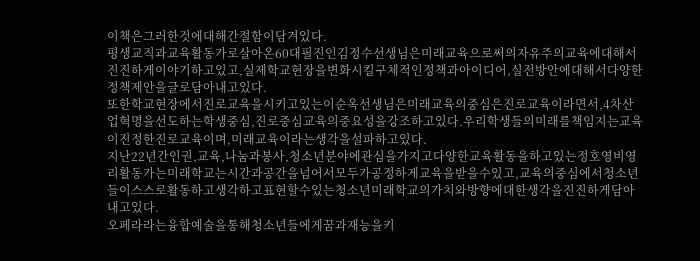이책은그러한것에대해간절함이담겨있다.
평생교직과교육활동가로살아온60대필진인김정수선생님은미래교육으로써의자유주의교육에대해서진진하게이야기하고있고,실제학교현장을변화시킬구체적인정책과아이디어,실전방안에대해서다양한정책제안을글로담아내고있다.
또한학교현장에서진로교육을시키고있는이순옥선생님은미래교육의중심은진로교육이라면서,4차산업혁명을선도하는학생중심,진로중심교육의중요성을강조하고있다.우리학생들의미래를책임지는교육이진정한진로교육이며,미래교육이라는생각을설파하고있다.
지난22년간인권,교육,나눔과봉사,청소년분야에관심을가지고다양한교육활동을하고있는정호영비영리활동가는미래학교는시간과공간을넘어서모두가공정하게교육을받을수있고,교육의중심에서청소년들이스스로활동하고생각하고표현할수있는청소년미래학교의가치와방향에대한생각을진진하게담아내고있다.
오페라라는융합예술을통해청소년들에게꿈과재능을키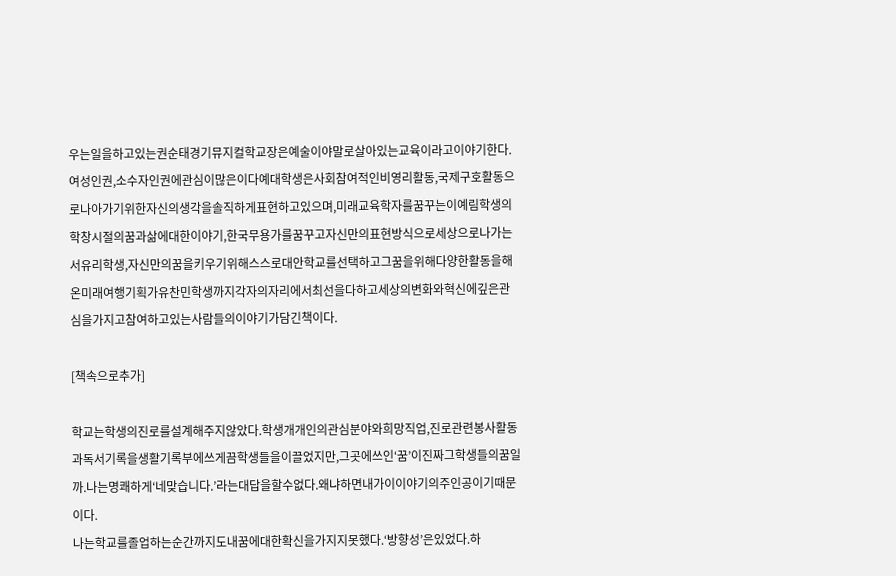우는일을하고있는권순태경기뮤지컬학교장은예술이야말로살아있는교육이라고이야기한다.
여성인권,소수자인권에관심이많은이다예대학생은사회참여적인비영리활동,국제구호활동으로나아가기위한자신의생각을솔직하게표현하고있으며,미래교육학자를꿈꾸는이예림학생의학창시절의꿈과삶에대한이야기,한국무용가를꿈꾸고자신만의표현방식으로세상으로나가는서유리학생,자신만의꿈을키우기위해스스로대안학교를선택하고그꿈을위해다양한활동을해온미래여행기획가유찬민학생까지각자의자리에서최선을다하고세상의변화와혁신에깊은관심을가지고참여하고있는사람들의이야기가담긴책이다.

[책속으로추가]

학교는학생의진로를설계해주지않았다.학생개개인의관심분야와희망직업,진로관련봉사활동과독서기록을생활기록부에쓰게끔학생들을이끌었지만,그곳에쓰인‘꿈’이진짜그학생들의꿈일까.나는명쾌하게‘네맞습니다.’라는대답을할수없다.왜냐하면내가이이야기의주인공이기때문이다.
나는학교를졸업하는순간까지도내꿈에대한확신을가지지못했다.‘방향성’은있었다.하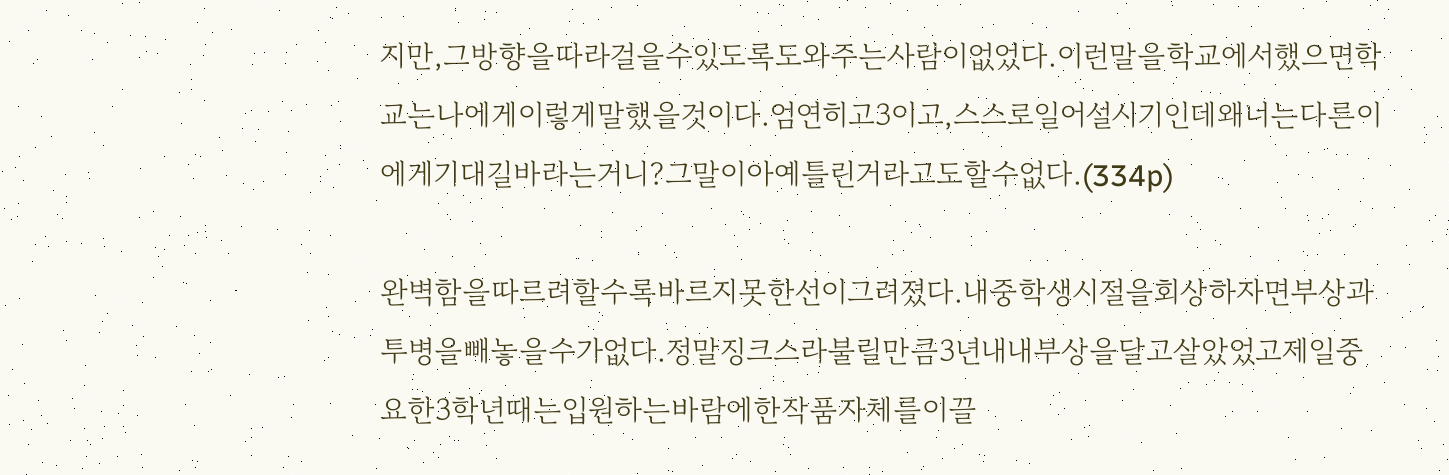지만,그방향을따라걸을수있도록도와주는사람이없었다.이런말을학교에서했으면학교는나에게이렇게말했을것이다.엄연히고3이고,스스로일어설시기인데왜너는다른이에게기대길바라는거니?그말이아예틀린거라고도할수없다.(334p)

완벽함을따르려할수록바르지못한선이그려졌다.내중학생시절을회상하자면부상과투병을빼놓을수가없다.정말징크스라불릴만큼3년내내부상을달고살았었고제일중요한3학년때는입원하는바람에한작품자체를이끌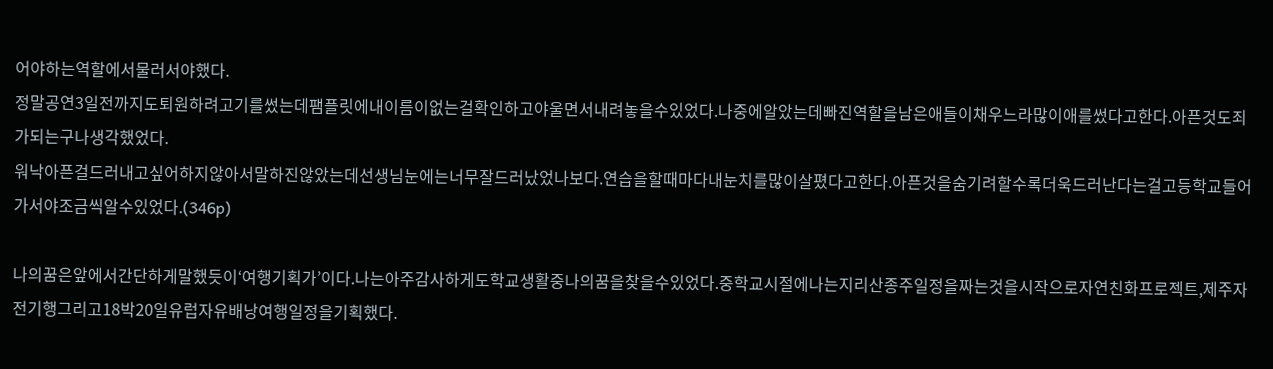어야하는역할에서물러서야했다.
정말공연3일전까지도퇴원하려고기를썼는데팸플릿에내이름이없는걸확인하고야울면서내려놓을수있었다.나중에알았는데빠진역할을남은애들이채우느라많이애를썼다고한다.아픈것도죄가되는구나생각했었다.
워낙아픈걸드러내고싶어하지않아서말하진않았는데선생님눈에는너무잘드러났었나보다.연습을할때마다내눈치를많이살폈다고한다.아픈것을숨기려할수록더욱드러난다는걸고등학교들어가서야조금씩알수있었다.(346p)

나의꿈은앞에서간단하게말했듯이‘여행기획가’이다.나는아주감사하게도학교생활중나의꿈을찾을수있었다.중학교시절에나는지리산종주일정을짜는것을시작으로자연친화프로젝트,제주자전기행그리고18박20일유럽자유배낭여행일정을기획했다.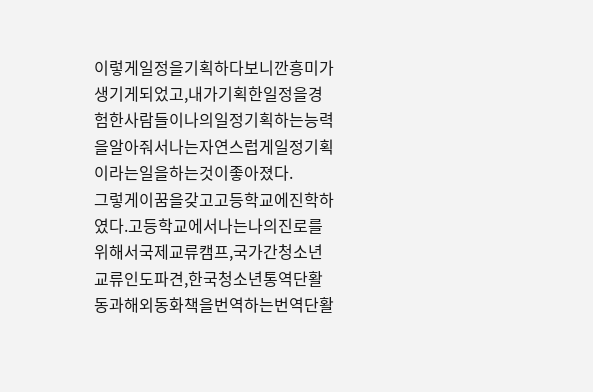이렇게일정을기획하다보니깐흥미가생기게되었고,내가기획한일정을경험한사람들이나의일정기획하는능력을알아줘서나는자연스럽게일정기획이라는일을하는것이좋아졌다.
그렇게이꿈을갖고고등학교에진학하였다.고등학교에서나는나의진로를위해서국제교류캠프,국가간청소년교류인도파견,한국청소년통역단활동과해외동화책을번역하는번역단활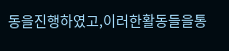동을진행하였고,이러한활동들을통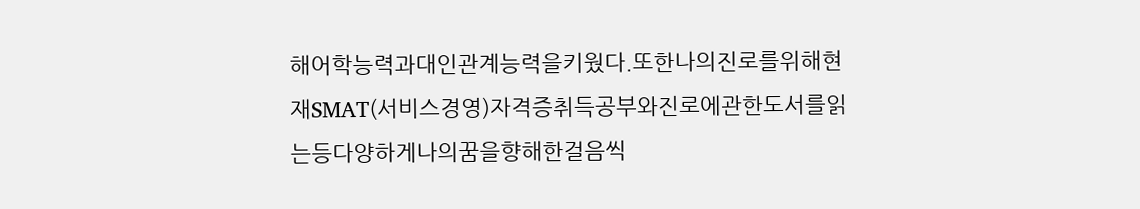해어학능력과대인관계능력을키웠다.또한나의진로를위해현재SMAT(서비스경영)자격증취득공부와진로에관한도서를읽는등다양하게나의꿈을향해한걸음씩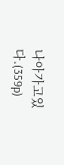나아가고있다.(359p)